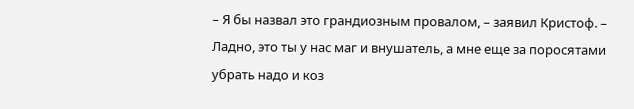– Я бы назвал это грандиозным провалом, – заявил Кристоф. – Ладно, это ты у нас маг и внушатель, а мне еще за поросятами убрать надо и коз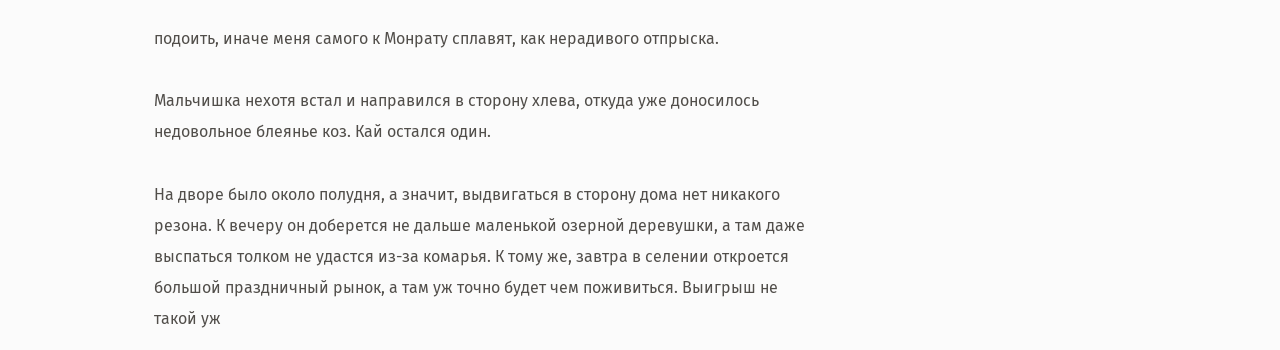подоить, иначе меня самого к Монрату сплавят, как нерадивого отпрыска.

Мальчишка нехотя встал и направился в сторону хлева, откуда уже доносилось недовольное блеянье коз. Кай остался один.

На дворе было около полудня, а значит, выдвигаться в сторону дома нет никакого резона. К вечеру он доберется не дальше маленькой озерной деревушки, а там даже выспаться толком не удастся из-за комарья. К тому же, завтра в селении откроется большой праздничный рынок, а там уж точно будет чем поживиться. Выигрыш не такой уж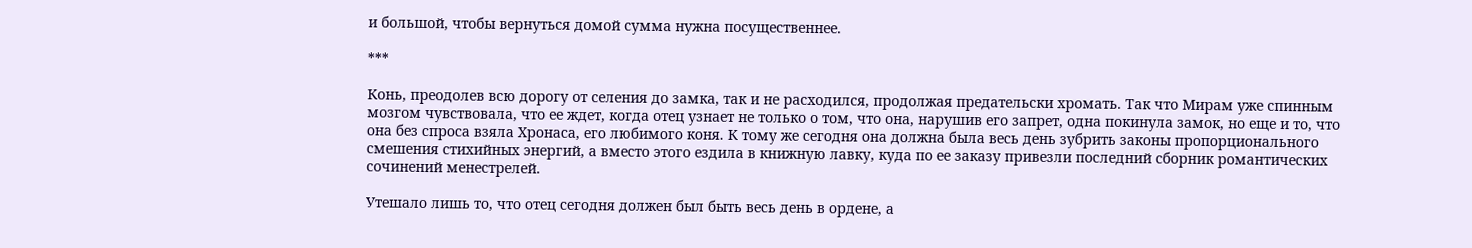и большой, чтобы вернуться домой сумма нужна посущественнее.

***

Конь, преодолев всю дорогу от селения до замка, так и не расходился, продолжая предательски хромать. Так что Мирам уже спинным мозгом чувствовала, что ее ждет, когда отец узнает не только о том, что она, нарушив его запрет, одна покинула замок, но еще и то, что она без спроса взяла Хронаса, его любимого коня. К тому же сегодня она должна была весь день зубрить законы пропорционального смешения стихийных энергий, а вместо этого ездила в книжную лавку, куда по ее заказу привезли последний сборник романтических сочинений менестрелей.

Утешало лишь то, что отец сегодня должен был быть весь день в ордене, а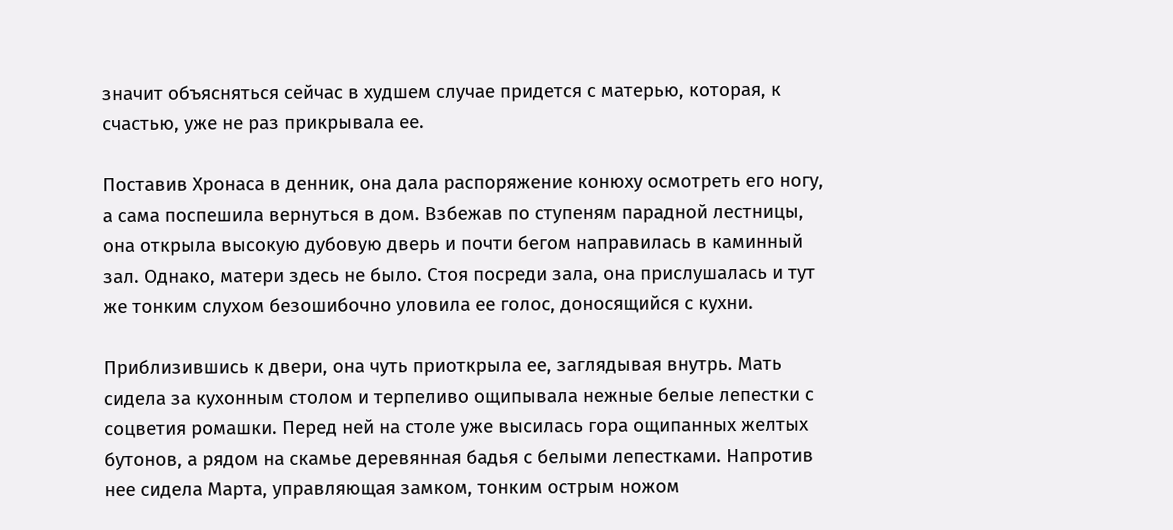значит объясняться сейчас в худшем случае придется с матерью, которая, к счастью, уже не раз прикрывала ее.

Поставив Хронаса в денник, она дала распоряжение конюху осмотреть его ногу, а сама поспешила вернуться в дом. Взбежав по ступеням парадной лестницы, она открыла высокую дубовую дверь и почти бегом направилась в каминный зал. Однако, матери здесь не было. Стоя посреди зала, она прислушалась и тут же тонким слухом безошибочно уловила ее голос, доносящийся с кухни.

Приблизившись к двери, она чуть приоткрыла ее, заглядывая внутрь. Мать сидела за кухонным столом и терпеливо ощипывала нежные белые лепестки с соцветия ромашки. Перед ней на столе уже высилась гора ощипанных желтых бутонов, а рядом на скамье деревянная бадья с белыми лепестками. Напротив нее сидела Марта, управляющая замком, тонким острым ножом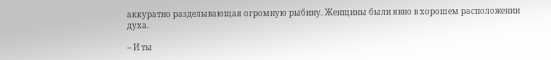аккуратно разделывающая огромную рыбину. Женщины были явно в хорошем расположении духа.

– И ты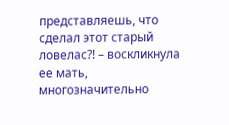представляешь, что сделал этот старый ловелас?! – воскликнула ее мать, многозначительно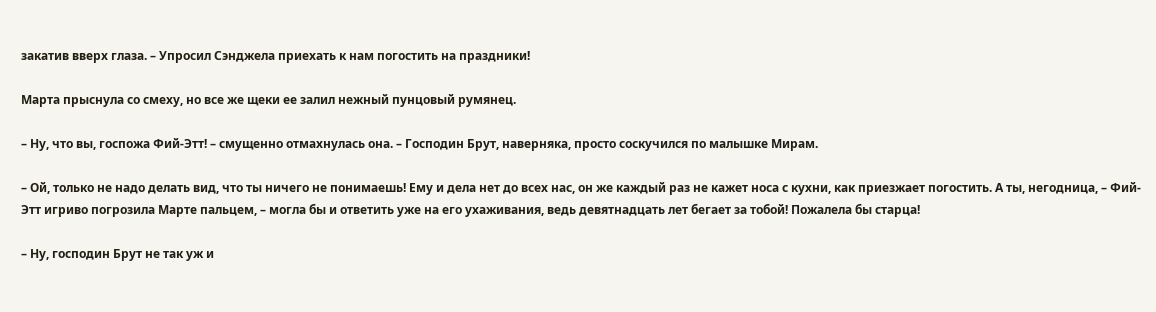закатив вверх глаза. – Упросил Сэнджела приехать к нам погостить на праздники!

Марта прыснула со смеху, но все же щеки ее залил нежный пунцовый румянец.

– Ну, что вы, госпожа Фий-Этт! – смущенно отмахнулась она. – Господин Брут, наверняка, просто соскучился по малышке Мирам.

– Ой, только не надо делать вид, что ты ничего не понимаешь! Ему и дела нет до всех нас, он же каждый раз не кажет носа с кухни, как приезжает погостить. А ты, негодница, – Фий-Этт игриво погрозила Марте пальцем, – могла бы и ответить уже на его ухаживания, ведь девятнадцать лет бегает за тобой! Пожалела бы старца!

– Ну, господин Брут не так уж и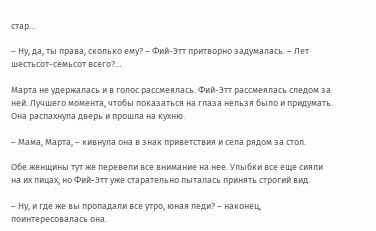стар…

– Ну, да, ты права, сколько ему? – Фий-Этт притворно задумалась. – Лет шестьсот-семьсот всего?…

Марта не удержалась и в голос рассмеялась. Фий-Этт рассмеялась следом за ней. Лучшего момента, чтобы показаться на глаза нельзя было и придумать. Она распахнула дверь и прошла на кухню.

– Мама, Марта, – кивнула она в знак приветствия и села рядом за стол.

Обе женщины тут же перевели все внимание на нее. Улыбки все еще сияли на их лицах, но Фий-Этт уже старательно пыталась принять строгий вид.

– Ну, и где же вы пропадали все утро, юная леди? – наконец, поинтересовалась она.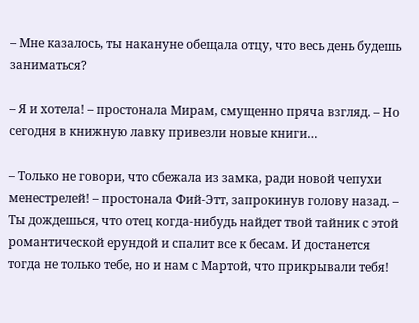– Мне казалось, ты накануне обещала отцу, что весь день будешь заниматься?

– Я и хотела! – простонала Мирам, смущенно пряча взгляд. – Но сегодня в книжную лавку привезли новые книги…

– Только не говори, что сбежала из замка, ради новой чепухи менестрелей! – простонала Фий-Этт, запрокинув голову назад. – Ты дождешься, что отец когда-нибудь найдет твой тайник с этой романтической ерундой и спалит все к бесам. И достанется тогда не только тебе, но и нам с Мартой, что прикрывали тебя!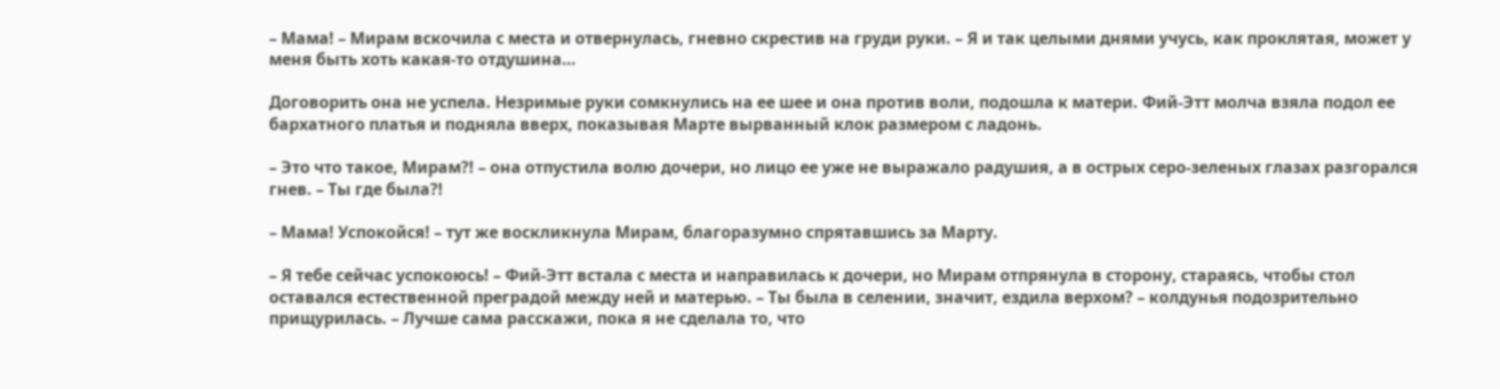– Мама! – Мирам вскочила с места и отвернулась, гневно скрестив на груди руки. – Я и так целыми днями учусь, как проклятая, может у меня быть хоть какая-то отдушина…

Договорить она не успела. Незримые руки сомкнулись на ее шее и она против воли, подошла к матери. Фий-Этт молча взяла подол ее бархатного платья и подняла вверх, показывая Марте вырванный клок размером с ладонь.

– Это что такое, Мирам?! – она отпустила волю дочери, но лицо ее уже не выражало радушия, а в острых серо-зеленых глазах разгорался гнев. – Ты где была?!

– Мама! Успокойся! – тут же воскликнула Мирам, благоразумно спрятавшись за Марту.

– Я тебе сейчас успокоюсь! – Фий-Этт встала с места и направилась к дочери, но Мирам отпрянула в сторону, стараясь, чтобы стол оставался естественной преградой между ней и матерью. – Ты была в селении, значит, ездила верхом? – колдунья подозрительно прищурилась. – Лучше сама расскажи, пока я не сделала то, что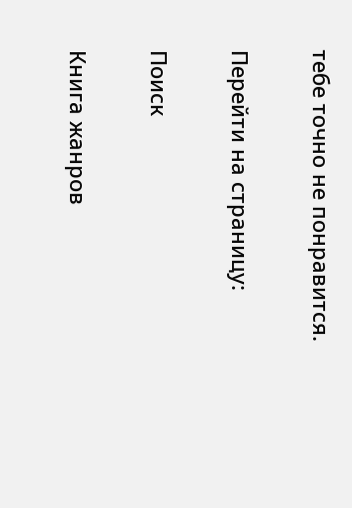тебе точно не понравится.

Перейти на страницу:

Поиск

Книга жанров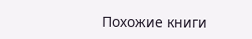Похожие книги